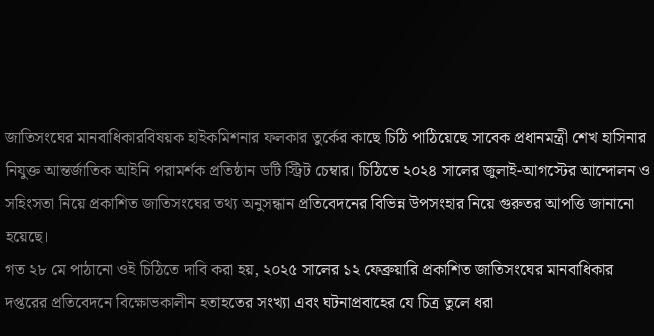জাতিসংঘের মানবাধিকারবিষয়ক হাইকমিশনার ফলকার তুর্কের কাছে চিঠি পাঠিয়েছে সাবেক প্রধানমন্ত্রী শেখ হাসিনার নিযুক্ত আন্তর্জাতিক আইনি পরামর্শক প্রতিষ্ঠান ডটি স্ট্রিট চেম্বার। চিঠিতে ২০২৪ সালের জুলাই-আগস্টের আন্দোলন ও সহিংসতা নিয়ে প্রকাশিত জাতিসংঘের তথ্য অনুসন্ধান প্রতিবেদনের বিভিন্ন উপসংহার নিয়ে গুরুতর আপত্তি জানানো হয়েছে।
গত ২৮ মে পাঠানো ওই চিঠিতে দাবি করা হয়, ২০২৫ সালের ১২ ফেব্রুয়ারি প্রকাশিত জাতিসংঘের মানবাধিকার দপ্তরের প্রতিবেদনে বিক্ষোভকালীন হতাহতের সংখ্যা এবং ঘটনাপ্রবাহের যে চিত্র তুলে ধরা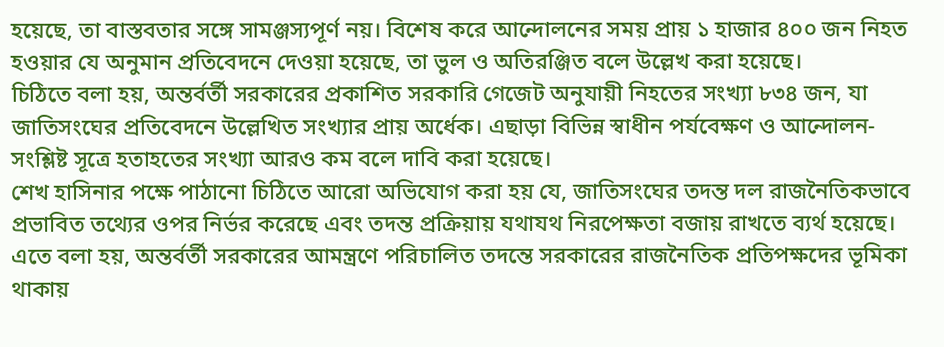হয়েছে, তা বাস্তবতার সঙ্গে সামঞ্জস্যপূর্ণ নয়। বিশেষ করে আন্দোলনের সময় প্রায় ১ হাজার ৪০০ জন নিহত হওয়ার যে অনুমান প্রতিবেদনে দেওয়া হয়েছে, তা ভুল ও অতিরঞ্জিত বলে উল্লেখ করা হয়েছে।
চিঠিতে বলা হয়, অন্তর্বর্তী সরকারের প্রকাশিত সরকারি গেজেট অনুযায়ী নিহতের সংখ্যা ৮৩৪ জন, যা জাতিসংঘের প্রতিবেদনে উল্লেখিত সংখ্যার প্রায় অর্ধেক। এছাড়া বিভিন্ন স্বাধীন পর্যবেক্ষণ ও আন্দোলন-সংশ্লিষ্ট সূত্রে হতাহতের সংখ্যা আরও কম বলে দাবি করা হয়েছে।
শেখ হাসিনার পক্ষে পাঠানো চিঠিতে আরো অভিযোগ করা হয় যে, জাতিসংঘের তদন্ত দল রাজনৈতিকভাবে প্রভাবিত তথ্যের ওপর নির্ভর করেছে এবং তদন্ত প্রক্রিয়ায় যথাযথ নিরপেক্ষতা বজায় রাখতে ব্যর্থ হয়েছে। এতে বলা হয়, অন্তর্বর্তী সরকারের আমন্ত্রণে পরিচালিত তদন্তে সরকারের রাজনৈতিক প্রতিপক্ষদের ভূমিকা থাকায়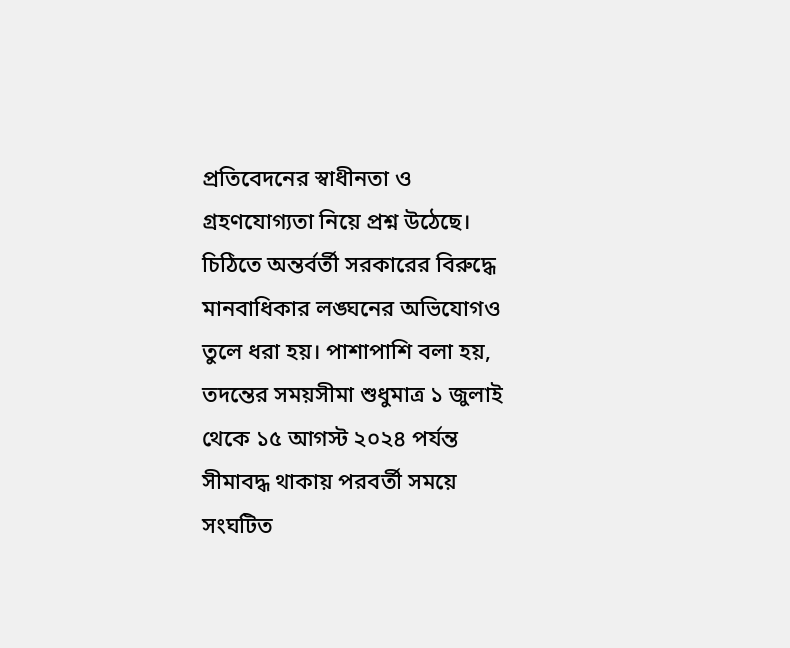প্রতিবেদনের স্বাধীনতা ও গ্রহণযোগ্যতা নিয়ে প্রশ্ন উঠেছে।
চিঠিতে অন্তর্বর্তী সরকারের বিরুদ্ধে মানবাধিকার লঙ্ঘনের অভিযোগও তুলে ধরা হয়। পাশাপাশি বলা হয়, তদন্তের সময়সীমা শুধুমাত্র ১ জুলাই থেকে ১৫ আগস্ট ২০২৪ পর্যন্ত সীমাবদ্ধ থাকায় পরবর্তী সময়ে সংঘটিত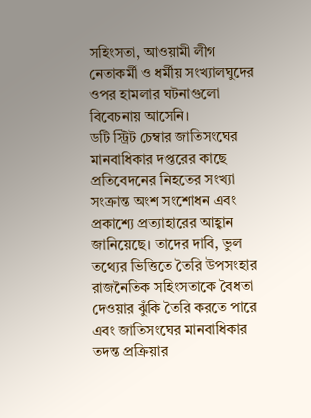সহিংসতা, আওয়ামী লীগ নেতাকর্মী ও ধর্মীয় সংখ্যালঘুদের ওপর হামলার ঘটনাগুলো বিবেচনায় আসেনি।
ডটি স্ট্রিট চেম্বার জাতিসংঘের মানবাধিকার দপ্তরের কাছে প্রতিবেদনের নিহতের সংখ্যা সংক্রান্ত অংশ সংশোধন এবং প্রকাশ্যে প্রত্যাহারের আহ্বান জানিয়েছে। তাদের দাবি, ভুল তথ্যের ভিত্তিতে তৈরি উপসংহার রাজনৈতিক সহিংসতাকে বৈধতা দেওয়ার ঝুঁকি তৈরি করতে পারে এবং জাতিসংঘের মানবাধিকার তদন্ত প্রক্রিয়ার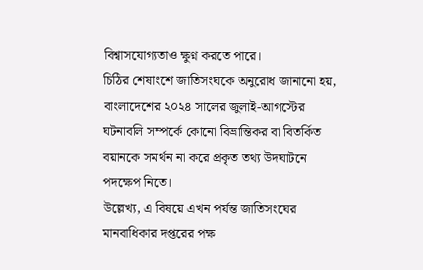বিশ্বাসযোগ্যতাও ক্ষুণ্ন করতে পারে।
চিঠির শেষাংশে জাতিসংঘকে অনুরোধ জানানো হয়, বাংলাদেশের ২০২৪ সালের জুলাই-আগস্টের ঘটনাবলি সম্পর্কে কোনো বিভ্রান্তিকর বা বিতর্কিত বয়ানকে সমর্থন না করে প্রকৃত তথ্য উদঘাটনে পদক্ষেপ নিতে।
উল্লেখ্য, এ বিষয়ে এখন পর্যন্ত জাতিসংঘের মানবাধিকার দপ্তরের পক্ষ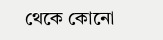থেকে কোনো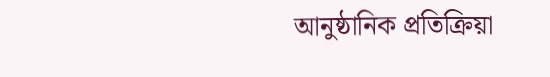আনুষ্ঠানিক প্রতিক্রিয়া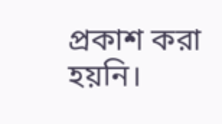প্রকাশ করা হয়নি।